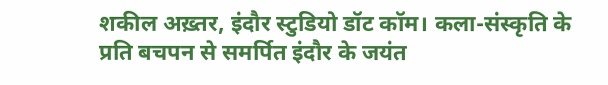शकील अख़्तर, इंदौर स्टुडियो डॉट कॉम। कला-संस्कृति के प्रति बचपन से समर्पित इंदौर के जयंत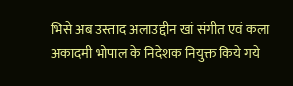भिसे अब उस्ताद अलाउद्दीन खां संगीत एवं कला अकादमी भोपाल के निदेशक नियुक्त किये गये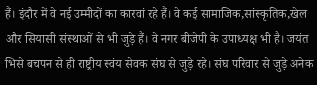हैं। इंदौर में वे नई उम्मीदों का कारवां रहे हैं। वे कई सामाजिक,सांस्कृतिक,खेल और सियासी संस्थाओं से भी जुड़े हैं। वे नगर बीजेपी के उपाध्यक्ष भी है। जयंत भिसे बचपन से ही राष्ट्रीय स्वंय सेवक संघ से जुड़े रहे। संघ परिवार से जुड़े अनेक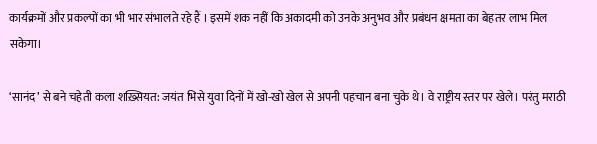कार्यक्रमों और प्रकल्पों का भी भार संभालते रहे हैं । इसमें शक नहीं कि अकादमी को उनके अनुभव और प्रबंधन क्षमता का बेहतर लाभ मिल सकेगा।

‘सानंद’ से बने चहेती कला शख़्सियत: जयंत भिसे युवा दिनों में खो-खो खेल से अपनी पहचान बना चुके थे। वे राष्ट्रीय स्तर पर खेले। परंतु मराठी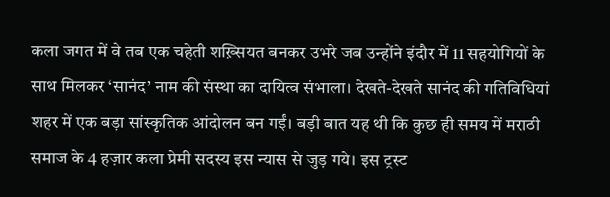कला जगत में वे तब एक चहेती शख़्सियत बनकर उभरे जब उन्होंने इंदौर में 11 सहयोगियों के साथ मिलकर ‘सानंद’ नाम की संस्था का दायित्व संभाला। देखते-देखते सानंद की गतिविधियां शहर में एक बड़ा सांस्कृतिक आंदोलन बन गईं। बड़ी बात यह थी कि कुछ ही समय में मराठी समाज के 4 हज़ार कला प्रेमी सदस्य इस न्यास से जुड़ गये। इस ट्रस्ट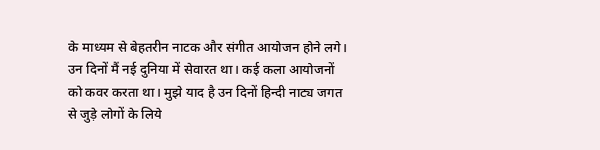के माध्यम से बेहतरीन नाटक और संगीत आयोजन होने लगे। उन दिनों मैं नई दुनिया में सेवारत था। कई कला आयोजनों को कवर करता था। मुझे याद है उन दिनों हिन्दी नाट्य जगत से जुड़े लोगों के लिये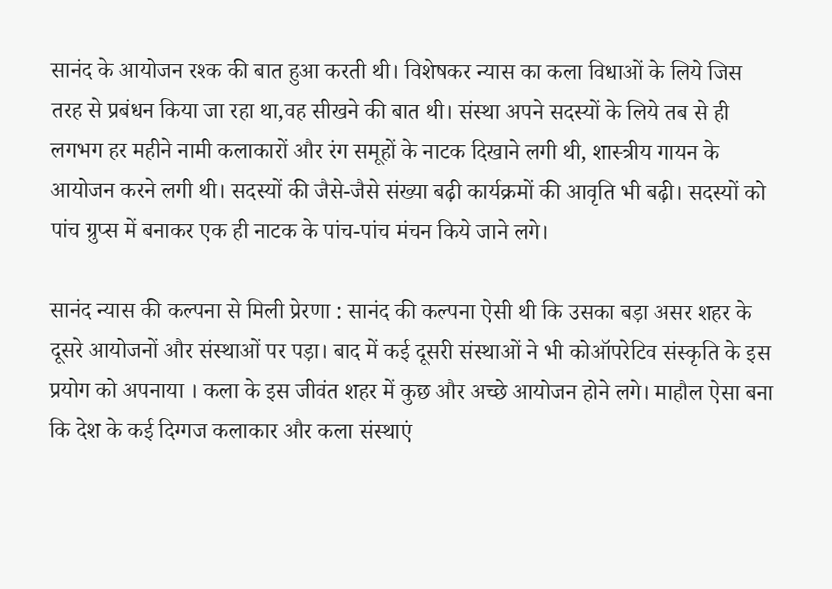सानंद के आयोजन रश्क की बात हुआ करती थी। विशेषकर न्यास का कला विधाओं के लिये जिस तरह से प्रबंधन किया जा रहा था,वह सीखने की बात थी। संस्था अपने सदस्यों के लिये तब से ही लगभग हर महीने नामी कलाकारों और रंग समूहों के नाटक दिखाने लगी थी, शास्त्रीय गायन के आयोजन करने लगी थी। सदस्यों की जैसे-जैसे संख्या बढ़ी कार्यक्रमों की आवृति भी बढ़ी। सदस्यों को पांच ग्रुप्स में बनाकर एक ही नाटक के पांच-पांच मंचन किये जाने लगे।

सानंद न्यास की कल्पना से मिली प्रेरणा : सानंद की कल्पना ऐसी थी कि उसका बड़ा असर शहर के दूसरे आयोजनों और संस्थाओं पर पड़ा। बाद में कई दूसरी संस्थाओं ने भी कोऑपरेटिव संस्कृति के इस प्रयोग को अपनाया । कला के इस जीवंत शहर में कुछ और अच्छे आयोजन होने लगे। माहौल ऐसा बना कि देश के कई दिग्गज कलाकार और कला संस्थाएं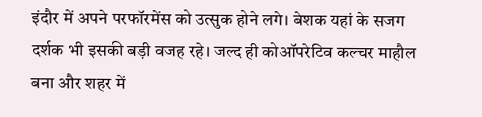इंदौर में अपने परफॉरमेंस को उत्सुक होने लगे। बेशक यहां के सजग दर्शक भी इसकी बड़ी वजह रहे। जल्द ही कोऑपरेटिव कल्चर माहौल बना और शहर में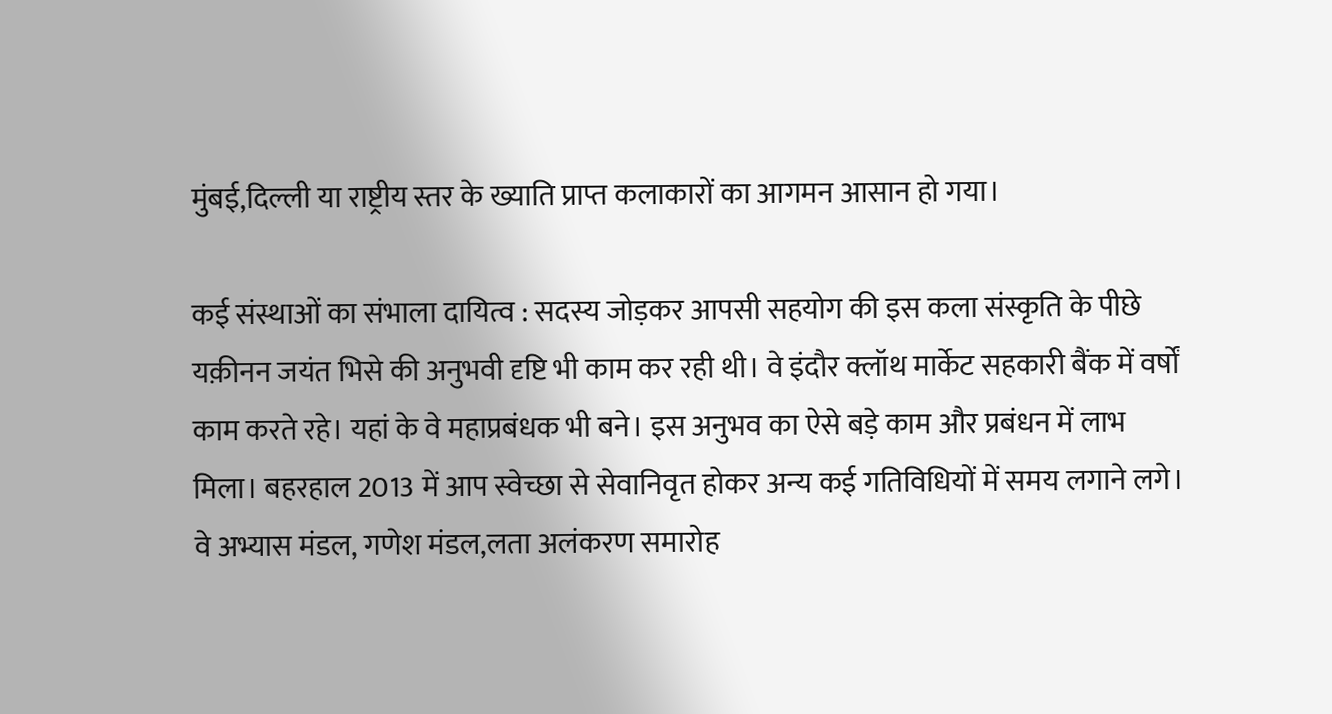मुंबई,दिल्ली या राष्ट्रीय स्तर के ख्याति प्राप्त कलाकारों का आगमन आसान हो गया।

कई संस्थाओं का संभाला दायित्व : सदस्य जोड़कर आपसी सहयोग की इस कला संस्कृति के पीछे यक़ीनन जयंत भिसे की अनुभवी दृष्टि भी काम कर रही थी। वे इंदौर क्लॉथ मार्केट सहकारी बैंक में वर्षों काम करते रहे। यहां के वे महाप्रबंधक भी बने। इस अनुभव का ऐसे बड़े काम और प्रबंधन में लाभ मिला। बहरहाल 2013 में आप स्वेच्छा से सेवानिवृत होकर अन्य कई गतिविधियों में समय लगाने लगे। वे अभ्यास मंडल, गणेश मंडल,लता अलंकरण समारोह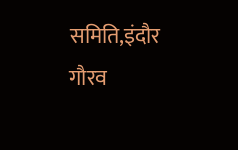समिति,इंदौर गौरव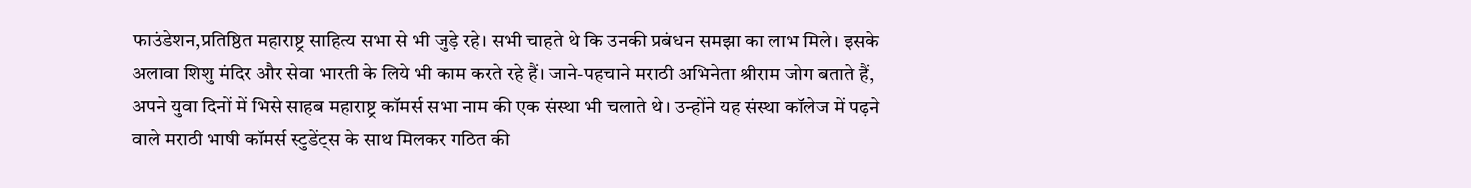फाउंडेशन,प्रतिष्ठित महाराष्ट्र साहित्य सभा से भी जुड़े रहे। सभी चाहते थे कि उनकी प्रबंधन समझा का लाभ मिले। इसके अलावा शिशु मंदिर और सेवा भारती के लिये भी काम करते रहे हैं। जाने-पहचाने मराठी अभिनेता श्रीराम जोग बताते हैं, अपने युवा दिनों में भिसे साहब महाराष्ट्र कॉमर्स सभा नाम की एक संस्था भी चलाते थे। उन्होंने यह संस्था कॉलेज में पढ़ने वाले मराठी भाषी कॉमर्स स्टुडेंट्स के साथ मिलकर गठित की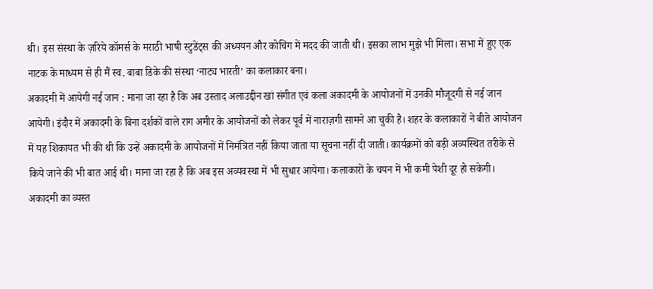थी। इस संस्था के ज़रिये कॉमर्स के मराठी भाषी स्टुडेंट्स की अध्ययन और कोचिंग में मदद की जाती थी। इसका लाभ मुझे भी मिला। सभा में हुए एक नाटक के माध्यम से ही मैं स्व. बाबा डिके की संस्था ‘नाट्य भारती’ का कलाकार बना।
अकादमी में आयेगी नई जान : माना जा रहा है कि अब उस्ताद अलाउद्दीन खां संगीत एवं कला अकादमी के आयोजनों में उनकी मौजूदगी से नई जान आयेगी। इंदौर में अकादमी के बिना दर्शकों वाले राग अमीर के आयोजनों को लेकर पूर्व में नाराज़गी सामने आ चुकी है। शहर के कलाकारों ने बीते आयोजन में यह शिकायत भी की थी कि उन्हें अकादमी के आयोजनों में निमंत्रित नहीं किया जाता या सूचना नहीं दी जाती। कार्यक्रमों को बड़ी अव्यस्थित तरीके से किये जाने की भी बात आई थी। माना जा रहा है कि अब इस अव्यवस्था में भी सुधार आयेगा। कलाकारों के चयन में भी कमी पेशी दूर हो सकेगी।
अकादमी का व्यस्त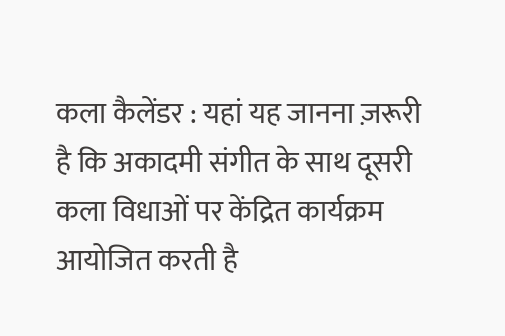कला कैलेंडर : यहां यह जानना ज़रूरी है कि अकादमी संगीत के साथ दूसरी कला विधाओं पर केंद्रित कार्यक्रम आयोजित करती है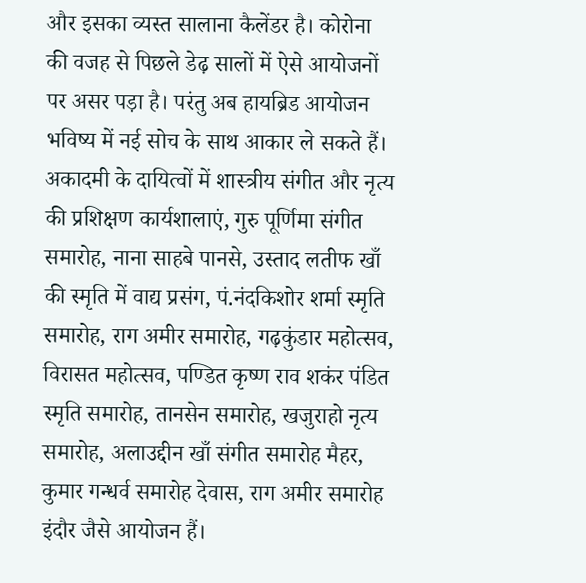और इसका व्यस्त सालाना कैलेंडर है। कोरोना की वजह से पिछले डेढ़ सालों में ऐसे आयोजनों पर असर पड़ा है। परंतु अब हायब्रिड आयोजन भविष्य में नई सोच के साथ आकार ले सकते हैं। अकादमी के दायित्वों में शास्त्रीय संगीत और नृत्य की प्रशिक्षण कार्यशालाएं, गुरु पूर्णिमा संगीत समारोह, नाना साहबे पानसे, उस्ताद लतीफ खाँ की स्मृति में वाद्य प्रसंग, पं.नंदकिशोर शर्मा स्मृति समारोह, राग अमीर समारोह, गढ़कुंडार महोत्सव, विरासत महोत्सव, पण्डित कृष्ण राव शकंर पंडित स्मृति समारोह, तानसेन समारोह, खजुराहो नृत्य समारोह, अलाउद्दीन खाँ संगीत समारोह मैहर, कुमार गन्धर्व समारोह देवास, राग अमीर समारोह इंदौर जैसे आयोजन हैं।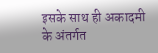इसके साथ ही अकादमी के अंतर्गत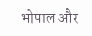भोपाल और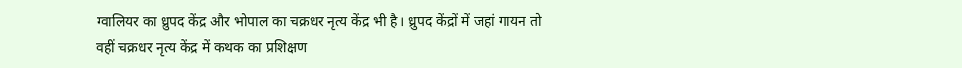ग्वालियर का ध्रुपद केंद्र और भोपाल का चक्रधर नृत्य केंद्र भी है। ध्रुपद केंद्रों में जहां गायन तो वहीं चक्रधर नृत्य केंद्र में कथक का प्रशिक्षण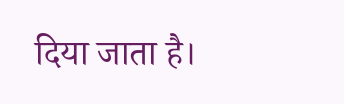दिया जाता है।